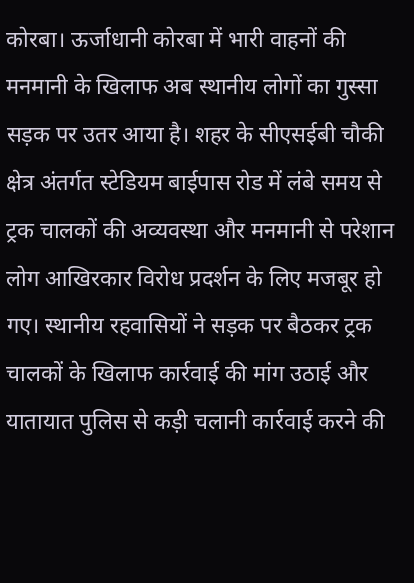कोरबा। ऊर्जाधानी कोरबा में भारी वाहनों की मनमानी के खिलाफ अब स्थानीय लोगों का गुस्सा सड़क पर उतर आया है। शहर के सीएसईबी चौकी क्षेत्र अंतर्गत स्टेडियम बाईपास रोड में लंबे समय से ट्रक चालकों की अव्यवस्था और मनमानी से परेशान लोग आखिरकार विरोध प्रदर्शन के लिए मजबूर हो गए। स्थानीय रहवासियों ने सड़क पर बैठकर ट्रक चालकों के खिलाफ कार्रवाई की मांग उठाई और यातायात पुलिस से कड़ी चलानी कार्रवाई करने की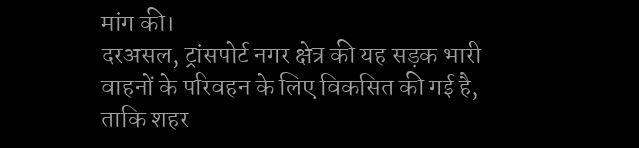मांग की।
दरअसल, ट्रांसपोर्ट नगर क्षेत्र की यह सड़क भारी वाहनों के परिवहन के लिए विकसित की गई है, ताकि शहर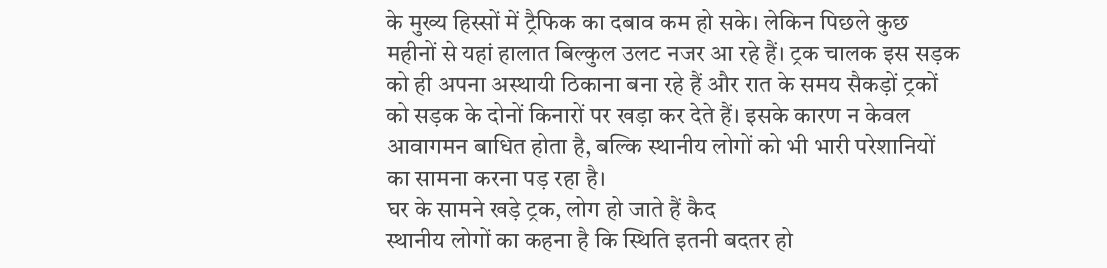के मुख्य हिस्सों में ट्रैफिक का दबाव कम हो सके। लेकिन पिछले कुछ महीनों से यहां हालात बिल्कुल उलट नजर आ रहे हैं। ट्रक चालक इस सड़क को ही अपना अस्थायी ठिकाना बना रहे हैं और रात के समय सैकड़ों ट्रकों को सड़क के दोनों किनारों पर खड़ा कर देते हैं। इसके कारण न केवल आवागमन बाधित होता है, बल्कि स्थानीय लोगों को भी भारी परेशानियों का सामना करना पड़ रहा है।
घर के सामने खड़े ट्रक, लोग हो जाते हैं कैद
स्थानीय लोगों का कहना है कि स्थिति इतनी बदतर हो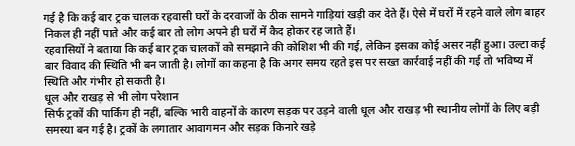गई है कि कई बार ट्रक चालक रहवासी घरों के दरवाजों के ठीक सामने गाड़ियां खड़ी कर देते हैं। ऐसे में घरों में रहने वाले लोग बाहर निकल ही नहीं पाते और कई बार तो लोग अपने ही घरों में कैद होकर रह जाते हैं।
रहवासियों ने बताया कि कई बार ट्रक चालकों को समझाने की कोशिश भी की गई, लेकिन इसका कोई असर नहीं हुआ। उल्टा कई बार विवाद की स्थिति भी बन जाती है। लोगों का कहना है कि अगर समय रहते इस पर सख्त कार्रवाई नहीं की गई तो भविष्य में स्थिति और गंभीर हो सकती है।
धूल और राखड़ से भी लोग परेशान
सिर्फ ट्रकों की पार्किंग ही नहीं, बल्कि भारी वाहनों के कारण सड़क पर उड़ने वाली धूल और राखड़ भी स्थानीय लोगों के लिए बड़ी समस्या बन गई है। ट्रकों के लगातार आवागमन और सड़क किनारे खड़े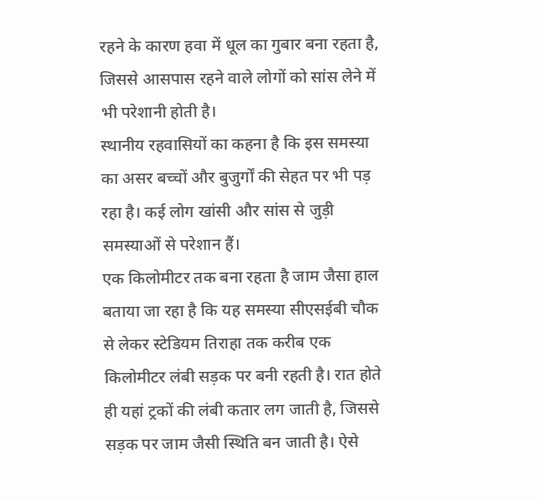रहने के कारण हवा में धूल का गुबार बना रहता है, जिससे आसपास रहने वाले लोगों को सांस लेने में भी परेशानी होती है।
स्थानीय रहवासियों का कहना है कि इस समस्या का असर बच्चों और बुजुर्गों की सेहत पर भी पड़ रहा है। कई लोग खांसी और सांस से जुड़ी समस्याओं से परेशान हैं।
एक किलोमीटर तक बना रहता है जाम जैसा हाल
बताया जा रहा है कि यह समस्या सीएसईबी चौक से लेकर स्टेडियम तिराहा तक करीब एक किलोमीटर लंबी सड़क पर बनी रहती है। रात होते ही यहां ट्रकों की लंबी कतार लग जाती है, जिससे सड़क पर जाम जैसी स्थिति बन जाती है। ऐसे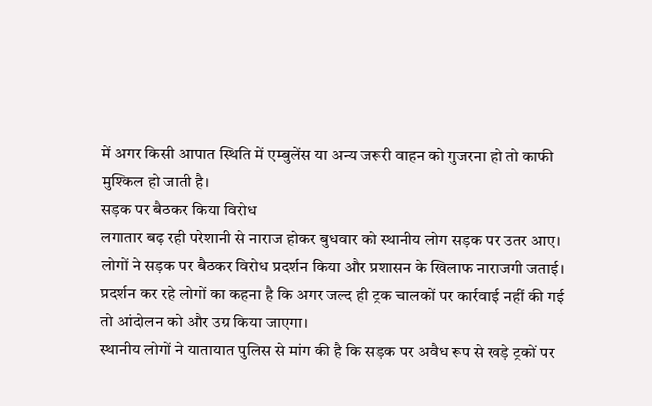में अगर किसी आपात स्थिति में एम्बुलेंस या अन्य जरूरी वाहन को गुजरना हो तो काफी मुश्किल हो जाती है।
सड़क पर बैठकर किया विरोध
लगातार बढ़ रही परेशानी से नाराज होकर बुधवार को स्थानीय लोग सड़क पर उतर आए। लोगों ने सड़क पर बैठकर विरोध प्रदर्शन किया और प्रशासन के खिलाफ नाराजगी जताई। प्रदर्शन कर रहे लोगों का कहना है कि अगर जल्द ही ट्रक चालकों पर कार्रवाई नहीं की गई तो आंदोलन को और उग्र किया जाएगा।
स्थानीय लोगों ने यातायात पुलिस से मांग की है कि सड़क पर अवैध रूप से खड़े ट्रकों पर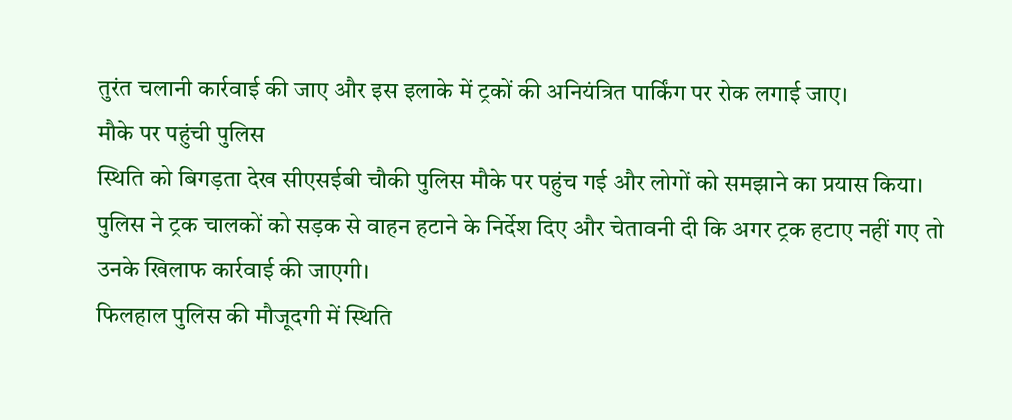तुरंत चलानी कार्रवाई की जाए और इस इलाके में ट्रकों की अनियंत्रित पार्किंग पर रोक लगाई जाए।
मौके पर पहुंची पुलिस
स्थिति को बिगड़ता देख सीएसईबी चौकी पुलिस मौके पर पहुंच गई और लोगों को समझाने का प्रयास किया। पुलिस ने ट्रक चालकों को सड़क से वाहन हटाने के निर्देश दिए और चेतावनी दी कि अगर ट्रक हटाए नहीं गए तो उनके खिलाफ कार्रवाई की जाएगी।
फिलहाल पुलिस की मौजूदगी में स्थिति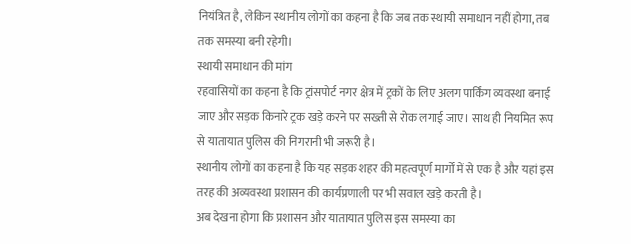नियंत्रित है, लेकिन स्थानीय लोगों का कहना है कि जब तक स्थायी समाधान नहीं होगा, तब तक समस्या बनी रहेगी।
स्थायी समाधान की मांग
रहवासियों का कहना है कि ट्रांसपोर्ट नगर क्षेत्र में ट्रकों के लिए अलग पार्किंग व्यवस्था बनाई जाए और सड़क किनारे ट्रक खड़े करने पर सख्ती से रोक लगाई जाए। साथ ही नियमित रूप से यातायात पुलिस की निगरानी भी जरूरी है।
स्थानीय लोगों का कहना है कि यह सड़क शहर की महत्वपूर्ण मार्गों में से एक है और यहां इस तरह की अव्यवस्था प्रशासन की कार्यप्रणाली पर भी सवाल खड़े करती है।
अब देखना होगा कि प्रशासन और यातायात पुलिस इस समस्या का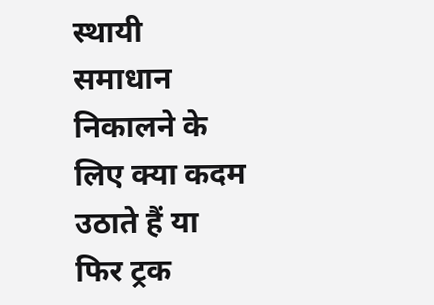स्थायी समाधान निकालने के लिए क्या कदम उठाते हैं या फिर ट्रक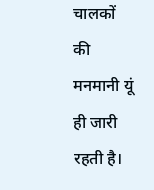चालकों की मनमानी यूं ही जारी रहती है।